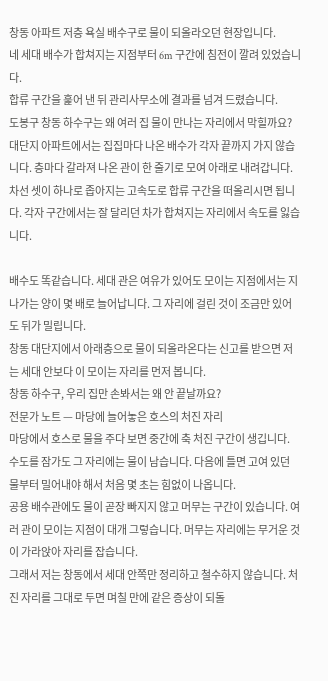창동 아파트 저층 욕실 배수구로 물이 되올라오던 현장입니다.
네 세대 배수가 합쳐지는 지점부터 6m 구간에 침전이 깔려 있었습니다.
합류 구간을 훑어 낸 뒤 관리사무소에 결과를 넘겨 드렸습니다.
도봉구 창동 하수구는 왜 여러 집 물이 만나는 자리에서 막힐까요?
대단지 아파트에서는 집집마다 나온 배수가 각자 끝까지 가지 않습니다. 층마다 갈라져 나온 관이 한 줄기로 모여 아래로 내려갑니다.
차선 셋이 하나로 좁아지는 고속도로 합류 구간을 떠올리시면 됩니다. 각자 구간에서는 잘 달리던 차가 합쳐지는 자리에서 속도를 잃습니다.

배수도 똑같습니다. 세대 관은 여유가 있어도 모이는 지점에서는 지나가는 양이 몇 배로 늘어납니다. 그 자리에 걸린 것이 조금만 있어도 뒤가 밀립니다.
창동 대단지에서 아래층으로 물이 되올라온다는 신고를 받으면 저는 세대 안보다 이 모이는 자리를 먼저 봅니다.
창동 하수구, 우리 집만 손봐서는 왜 안 끝날까요?
전문가 노트 — 마당에 늘어놓은 호스의 처진 자리
마당에서 호스로 물을 주다 보면 중간에 축 처진 구간이 생깁니다. 수도를 잠가도 그 자리에는 물이 남습니다. 다음에 틀면 고여 있던 물부터 밀어내야 해서 처음 몇 초는 힘없이 나옵니다.
공용 배수관에도 물이 곧장 빠지지 않고 머무는 구간이 있습니다. 여러 관이 모이는 지점이 대개 그렇습니다. 머무는 자리에는 무거운 것이 가라앉아 자리를 잡습니다.
그래서 저는 창동에서 세대 안쪽만 정리하고 철수하지 않습니다. 처진 자리를 그대로 두면 며칠 만에 같은 증상이 되돌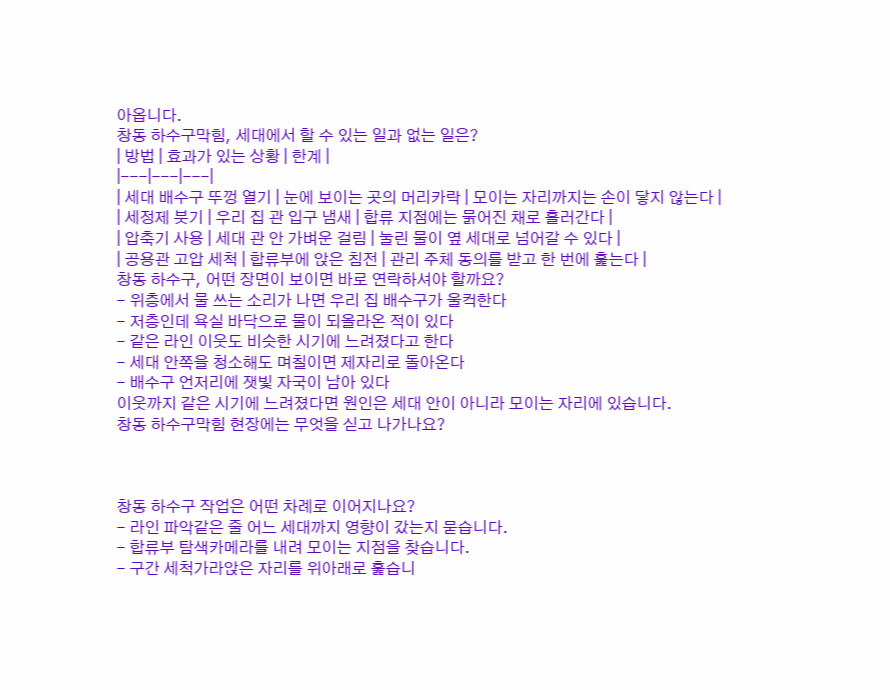아옵니다.
창동 하수구막힘, 세대에서 할 수 있는 일과 없는 일은?
| 방법 | 효과가 있는 상황 | 한계 |
|---|---|---|
| 세대 배수구 뚜껑 열기 | 눈에 보이는 곳의 머리카락 | 모이는 자리까지는 손이 닿지 않는다 |
| 세정제 붓기 | 우리 집 관 입구 냄새 | 합류 지점에는 묽어진 채로 흘러간다 |
| 압축기 사용 | 세대 관 안 가벼운 걸림 | 눌린 물이 옆 세대로 넘어갈 수 있다 |
| 공용관 고압 세척 | 합류부에 앉은 침전 | 관리 주체 동의를 받고 한 번에 훑는다 |
창동 하수구, 어떤 장면이 보이면 바로 연락하셔야 할까요?
- 위층에서 물 쓰는 소리가 나면 우리 집 배수구가 울컥한다
- 저층인데 욕실 바닥으로 물이 되올라온 적이 있다
- 같은 라인 이웃도 비슷한 시기에 느려졌다고 한다
- 세대 안쪽을 청소해도 며칠이면 제자리로 돌아온다
- 배수구 언저리에 잿빛 자국이 남아 있다
이웃까지 같은 시기에 느려졌다면 원인은 세대 안이 아니라 모이는 자리에 있습니다.
창동 하수구막힘 현장에는 무엇을 싣고 나가나요?



창동 하수구 작업은 어떤 차례로 이어지나요?
- 라인 파악같은 줄 어느 세대까지 영향이 갔는지 묻습니다.
- 합류부 탐색카메라를 내려 모이는 지점을 찾습니다.
- 구간 세척가라앉은 자리를 위아래로 훑습니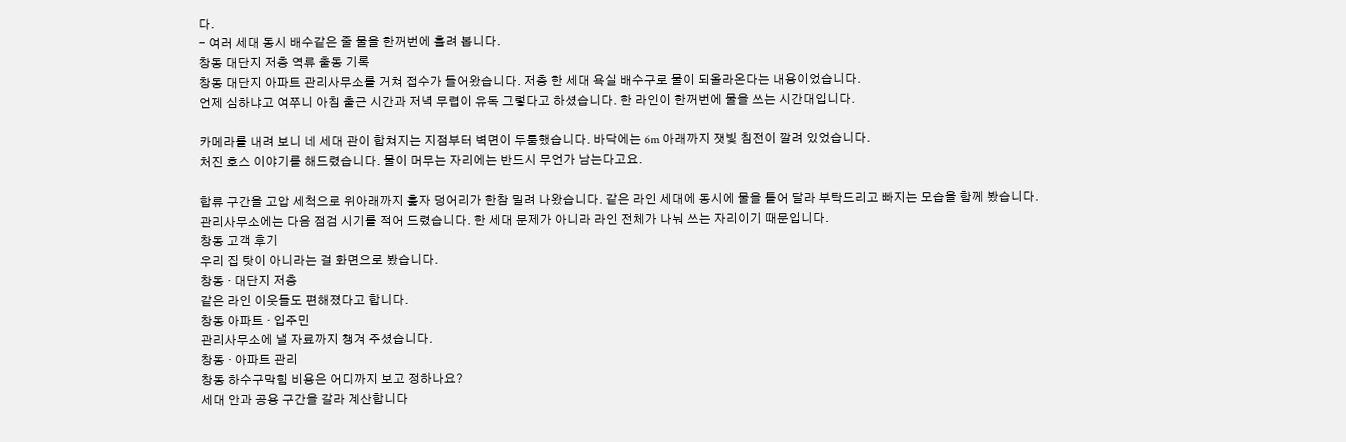다.
- 여러 세대 동시 배수같은 줄 물을 한꺼번에 흘려 봅니다.
창동 대단지 저층 역류 출동 기록
창동 대단지 아파트 관리사무소를 거쳐 접수가 들어왔습니다. 저층 한 세대 욕실 배수구로 물이 되올라온다는 내용이었습니다.
언제 심하냐고 여쭈니 아침 출근 시간과 저녁 무렵이 유독 그렇다고 하셨습니다. 한 라인이 한꺼번에 물을 쓰는 시간대입니다.

카메라를 내려 보니 네 세대 관이 합쳐지는 지점부터 벽면이 두툼했습니다. 바닥에는 6m 아래까지 잿빛 침전이 깔려 있었습니다.
처진 호스 이야기를 해드렸습니다. 물이 머무는 자리에는 반드시 무언가 남는다고요.

합류 구간을 고압 세척으로 위아래까지 훑자 덩어리가 한참 밀려 나왔습니다. 같은 라인 세대에 동시에 물을 틀어 달라 부탁드리고 빠지는 모습을 함께 봤습니다.
관리사무소에는 다음 점검 시기를 적어 드렸습니다. 한 세대 문제가 아니라 라인 전체가 나눠 쓰는 자리이기 때문입니다.
창동 고객 후기
우리 집 탓이 아니라는 걸 화면으로 봤습니다.
창동 · 대단지 저층
같은 라인 이웃들도 편해졌다고 합니다.
창동 아파트 · 입주민
관리사무소에 낼 자료까지 챙겨 주셨습니다.
창동 · 아파트 관리
창동 하수구막힘 비용은 어디까지 보고 정하나요?
세대 안과 공용 구간을 갈라 계산합니다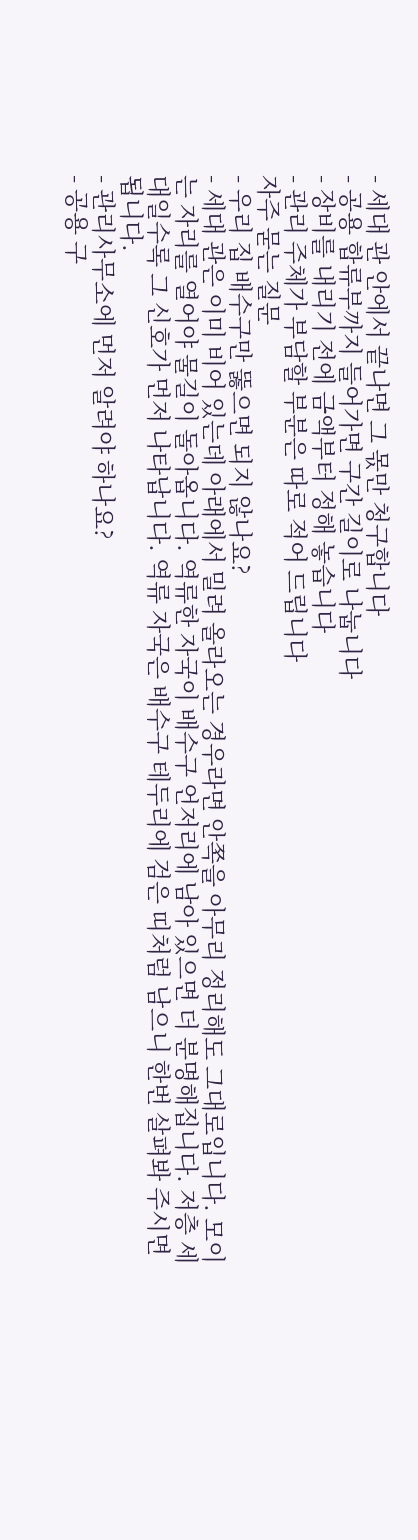- 세대 관 안에서 끝나면 그 몫만 청구합니다
- 공용 합류부까지 들어가면 구간 길이로 나눕니다
- 장비를 내리기 전에 금액부터 정해 놓습니다
- 관리 주체가 부담할 부분은 따로 적어 드립니다
자주 묻는 질문
- 우리 집 배수구만 뚫으면 되지 않나요?
- 세대 관은 이미 비어 있는데 아래에서 밀려 올라오는 경우라면 안쪽을 아무리 정리해도 그대로입니다. 모이는 자리를 열어야 물길이 돌아옵니다. 역류한 자국이 배수구 언저리에 남아 있으면 더 분명해집니다. 저층 세대일수록 그 신호가 먼저 나타납니다. 역류 자국은 배수구 테두리에 검은 띠처럼 남으니 한번 살펴봐 주시면 됩니다.
- 관리사무소에 먼저 알려야 하나요?
- 공용 구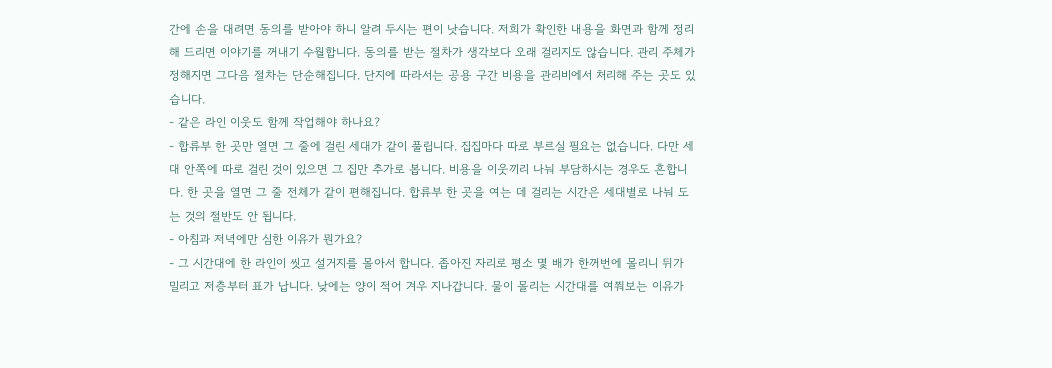간에 손을 대려면 동의를 받아야 하니 알려 두시는 편이 낫습니다. 저희가 확인한 내용을 화면과 함께 정리해 드리면 이야기를 꺼내기 수월합니다. 동의를 받는 절차가 생각보다 오래 걸리지도 않습니다. 관리 주체가 정해지면 그다음 절차는 단순해집니다. 단지에 따라서는 공용 구간 비용을 관리비에서 처리해 주는 곳도 있습니다.
- 같은 라인 이웃도 함께 작업해야 하나요?
- 합류부 한 곳만 열면 그 줄에 걸린 세대가 같이 풀립니다. 집집마다 따로 부르실 필요는 없습니다. 다만 세대 안쪽에 따로 걸린 것이 있으면 그 집만 추가로 봅니다. 비용을 이웃끼리 나눠 부담하시는 경우도 흔합니다. 한 곳을 열면 그 줄 전체가 같이 편해집니다. 합류부 한 곳을 여는 데 걸리는 시간은 세대별로 나눠 도는 것의 절반도 안 됩니다.
- 아침과 저녁에만 심한 이유가 뭔가요?
- 그 시간대에 한 라인이 씻고 설거지를 몰아서 합니다. 좁아진 자리로 평소 몇 배가 한꺼번에 몰리니 뒤가 밀리고 저층부터 표가 납니다. 낮에는 양이 적어 겨우 지나갑니다. 물이 몰리는 시간대를 여쭤보는 이유가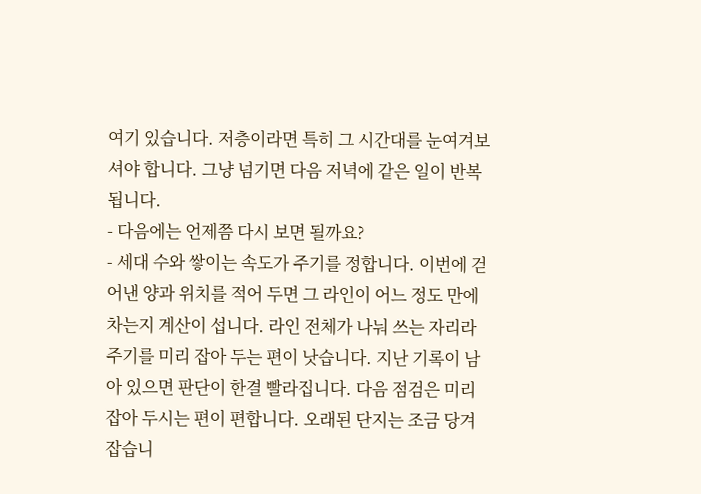여기 있습니다. 저층이라면 특히 그 시간대를 눈여겨보셔야 합니다. 그냥 넘기면 다음 저녁에 같은 일이 반복됩니다.
- 다음에는 언제쯤 다시 보면 될까요?
- 세대 수와 쌓이는 속도가 주기를 정합니다. 이번에 걷어낸 양과 위치를 적어 두면 그 라인이 어느 정도 만에 차는지 계산이 섭니다. 라인 전체가 나눠 쓰는 자리라 주기를 미리 잡아 두는 편이 낫습니다. 지난 기록이 남아 있으면 판단이 한결 빨라집니다. 다음 점검은 미리 잡아 두시는 편이 편합니다. 오래된 단지는 조금 당겨 잡습니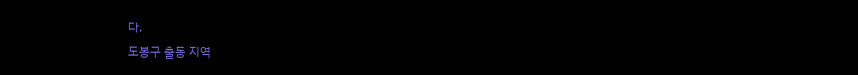다.
도봉구 출동 지역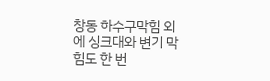창동 하수구막힘 외에 싱크대와 변기 막힘도 한 번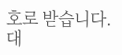호로 받습니다. 대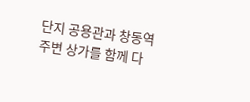단지 공용관과 창동역 주변 상가를 함께 다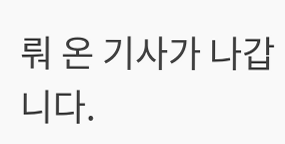뤄 온 기사가 나갑니다.